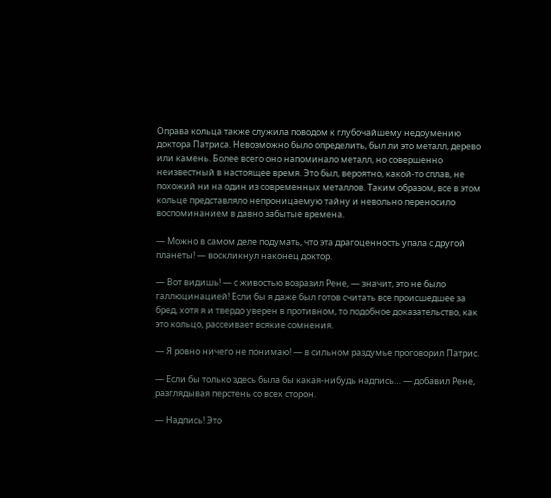Оправа кольца также служила поводом к глубочайшему недоумению доктора Патриса. Невозможно было определить, был ли это металл, дерево или камень. Более всего оно напоминало металл, но совершенно неизвестный в настоящее время. Это был, вероятно, какой-то сплав, не похожий ни на один из современных металлов. Таким образом, все в этом кольце представляло непроницаемую тайну и невольно переносило воспоминанием в давно забытые времена.

— Можно в самом деле подумать, что эта драгоценность упала с другой планеты! — воскликнул наконец доктор.

— Вот видишь! — с живостью возразил Рене, — значит, это не было галлюцинацией! Если бы я даже был готов считать все происшедшее за бред, хотя я и твердо уверен в противном, то подобное доказательство, как это кольцо, рассеивает всякие сомнения.

— Я ровно ничего не понимаю! — в сильном раздумье проговорил Патрис.

— Если бы только здесь была бы какая-нибудь надпись… — добавил Рене, разглядывая перстень со всех сторон.

— Надпись! Это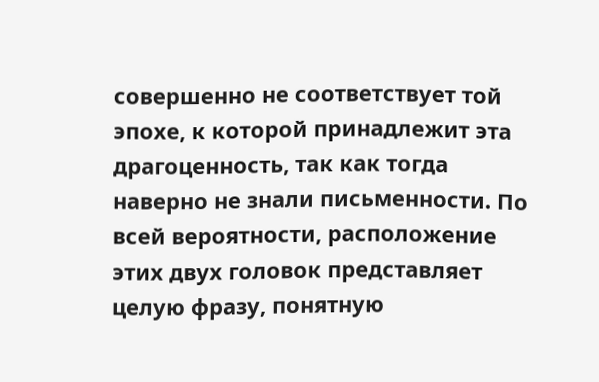совершенно не соответствует той эпохе, к которой принадлежит эта драгоценность, так как тогда наверно не знали письменности. По всей вероятности, расположение этих двух головок представляет целую фразу, понятную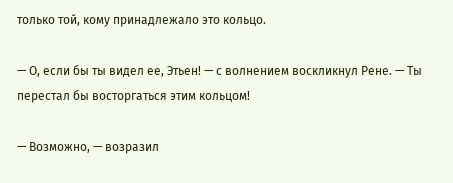только той, кому принадлежало это кольцо.

— О, если бы ты видел ее, Этьен! — с волнением воскликнул Рене. — Ты перестал бы восторгаться этим кольцом!

— Возможно, — возразил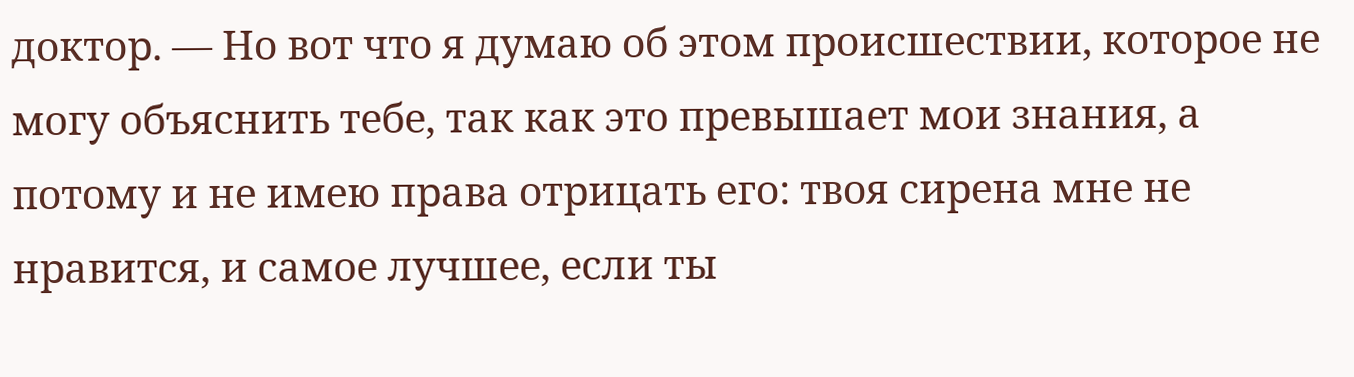доктор. — Но вот что я думаю об этом происшествии, которое не могу объяснить тебе, так как это превышает мои знания, а потому и не имею права отрицать его: твоя сирена мне не нравится, и самое лучшее, если ты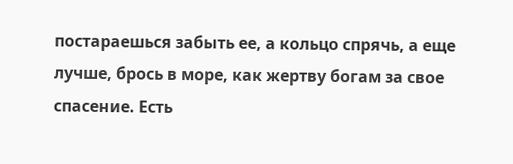постараешься забыть ее, а кольцо спрячь, а еще лучше, брось в море, как жертву богам за свое спасение. Есть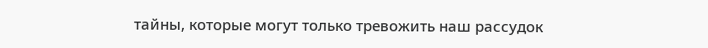тайны, которые могут только тревожить наш рассудок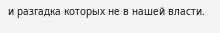и разгадка которых не в нашей власти.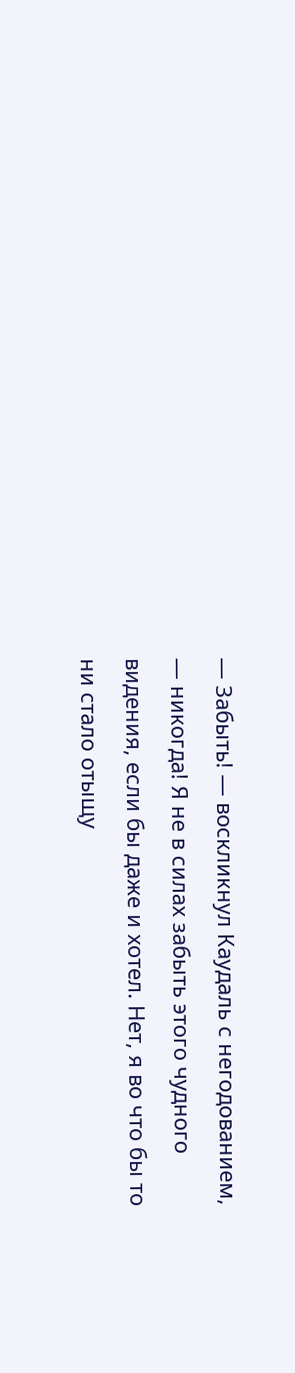— Забыть! — воскликнул Каудаль с негодованием, — никогда! Я не в силах забыть этого чудного видения, если бы даже и хотел. Нет, я во что бы то ни стало отыщу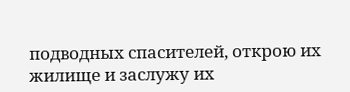подводных спасителей, открою их жилище и заслужу их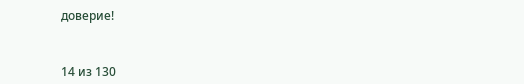доверие!



14 из 130